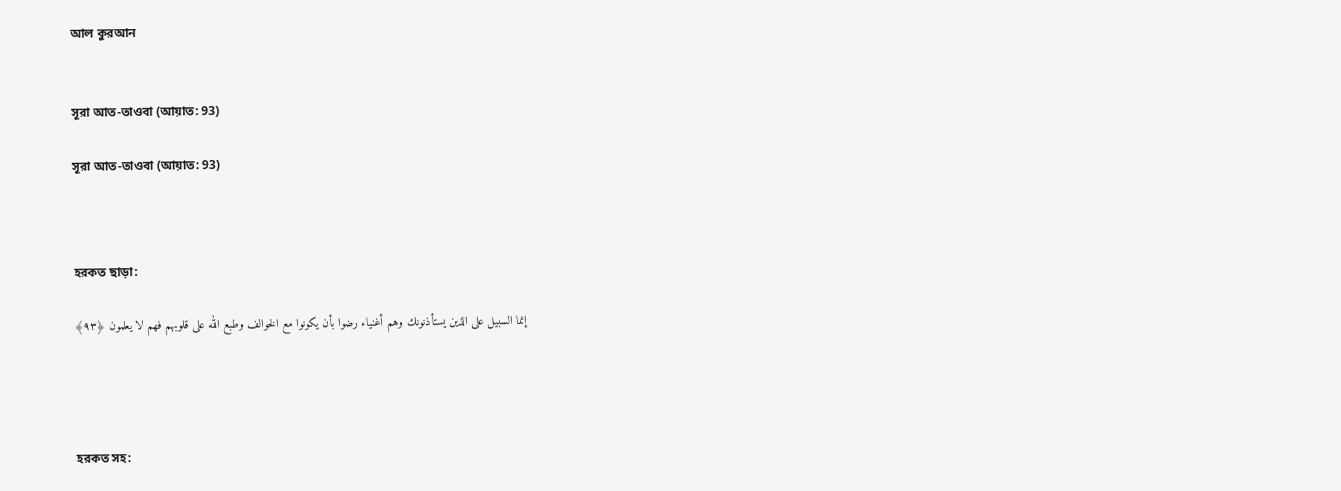আল কুরআন


সূরা আত-তাওবা (আয়াত: 93)

সূরা আত-তাওবা (আয়াত: 93)



হরকত ছাড়া:

إنما السبيل على الذين يستأذنونك وهم أغنياء رضوا بأن يكونوا مع الخوالف وطبع الله على قلوبهم فهم لا يعلمون ﴿٩٣﴾




হরকত সহ: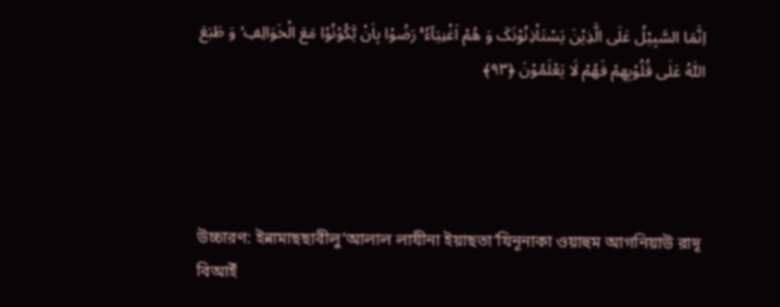اِنَّمَا السَّبِیْلُ عَلَی الَّذِیْنَ یَسْتَاْذِنُوْنَکَ وَ هُمْ اَغْنِیَآءُ ۚ رَضُوْا بِاَنْ یَّکُوْنُوْا مَعَ الْخَوَالِفِ ۙ وَ طَبَعَ اللّٰهُ عَلٰی قُلُوْبِهِمْ فَهُمْ لَا یَعْلَمُوْنَ ﴿۹۳﴾




উচ্চারণ: ইন্নামাছছাবীলু‘আলাল লাযীনা ইয়াছতা’যিনূনাকা ওয়াহুম আগনিয়াউ রাদূ বিআইঁ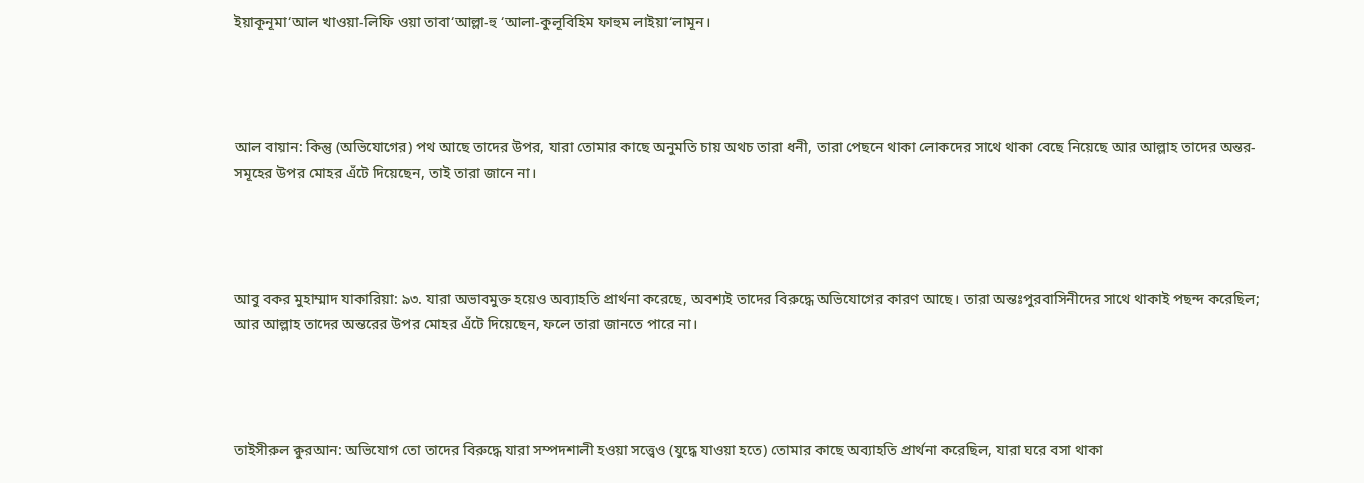ইয়াকূনূমা‘আল খাওয়া-লিফি ওয়া তাবা‘আল্লা-হু ‘আলা-কুলূবিহিম ফাহুম লাইয়া‘লামূন।




আল বায়ান: কিন্তু (অভিযোগের) পথ আছে তাদের উপর, যারা তোমার কাছে অনুমতি চায় অথচ তারা ধনী, তারা পেছনে থাকা লোকদের সাথে থাকা বেছে নিয়েছে আর আল্লাহ তাদের অন্তর- সমূহের উপর মোহর এঁটে দিয়েছেন, তাই তারা জানে না।




আবু বকর মুহাম্মাদ যাকারিয়া: ৯৩. যারা অভাবমুক্ত হয়েও অব্যাহতি প্রার্থনা করেছে, অবশ্যই তাদের বিরুদ্ধে অভিযোগের কারণ আছে। তারা অন্তঃপুরবাসিনীদের সাথে থাকাই পছন্দ করেছিল; আর আল্লাহ তাদের অন্তরের উপর মোহর এঁটে দিয়েছেন, ফলে তারা জানতে পারে না।




তাইসীরুল ক্বুরআন: অভিযোগ তো তাদের বিরুদ্ধে যারা সম্পদশালী হওয়া সত্ত্বেও (যুদ্ধে যাওয়া হতে) তোমার কাছে অব্যাহতি প্রার্থনা করেছিল, যারা ঘরে বসা থাকা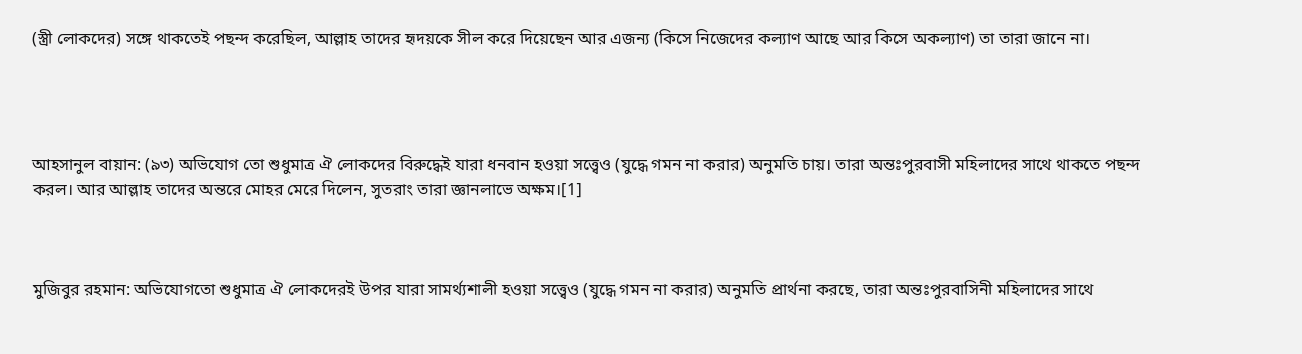(স্ত্রী লোকদের) সঙ্গে থাকতেই পছন্দ করেছিল, আল্লাহ তাদের হৃদয়কে সীল করে দিয়েছেন আর এজন্য (কিসে নিজেদের কল্যাণ আছে আর কিসে অকল্যাণ) তা তারা জানে না।




আহসানুল বায়ান: (৯৩) অভিযোগ তো শুধুমাত্র ঐ লোকদের বিরুদ্ধেই যারা ধনবান হওয়া সত্ত্বেও (যুদ্ধে গমন না করার) অনুমতি চায়। তারা অন্তঃপুরবাসী মহিলাদের সাথে থাকতে পছন্দ করল। আর আল্লাহ তাদের অন্তরে মোহর মেরে দিলেন, সুতরাং তারা জ্ঞানলাভে অক্ষম।[1]



মুজিবুর রহমান: অভিযোগতো শুধুমাত্র ঐ লোকদেরই উপর যারা সামর্থ্যশালী হওয়া সত্ত্বেও (যুদ্ধে গমন না করার) অনুমতি প্রার্থনা করছে, তারা অন্তঃপুরবাসিনী মহিলাদের সাথে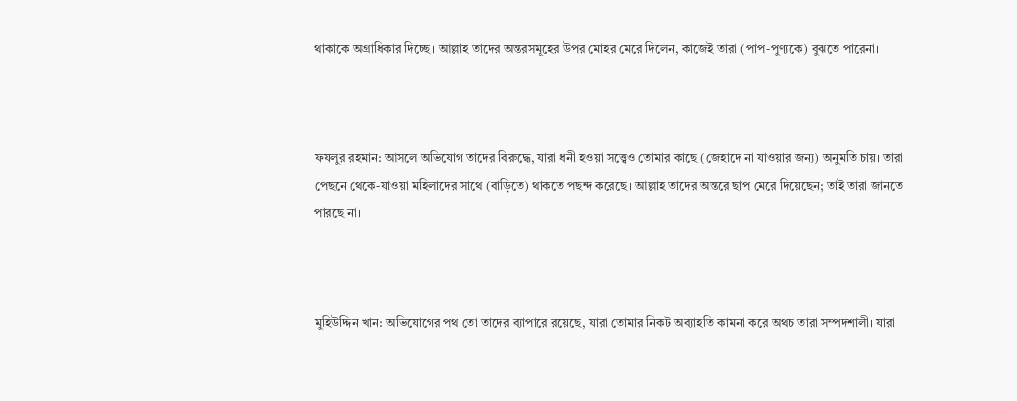থাকাকে অগ্রাধিকার দিচ্ছে। আল্লাহ তাদের অন্তরসমূহের উপর মোহর মেরে দিলেন, কাজেই তারা (পাপ-পুণ্যকে) বুঝতে পারেনা।



ফযলুর রহমান: আসলে অভিযোগ তাদের বিরুদ্ধে, যারা ধনী হওয়া সত্ত্বেও তোমার কাছে (জেহাদে না যাওয়ার জন্য) অনুমতি চায়। তারা পেছনে থেকে-যাওয়া মহিলাদের সাথে (বাড়িতে) থাকতে পছন্দ করেছে। আল্লাহ তাদের অন্তরে ছাপ মেরে দিয়েছেন; তাই তারা জানতে পারছে না।



মুহিউদ্দিন খান: অভিযোগের পথ তো তাদের ব্যাপারে রয়েছে, যারা তোমার নিকট অব্যাহতি কামনা করে অথচ তারা সম্পদশালী। যারা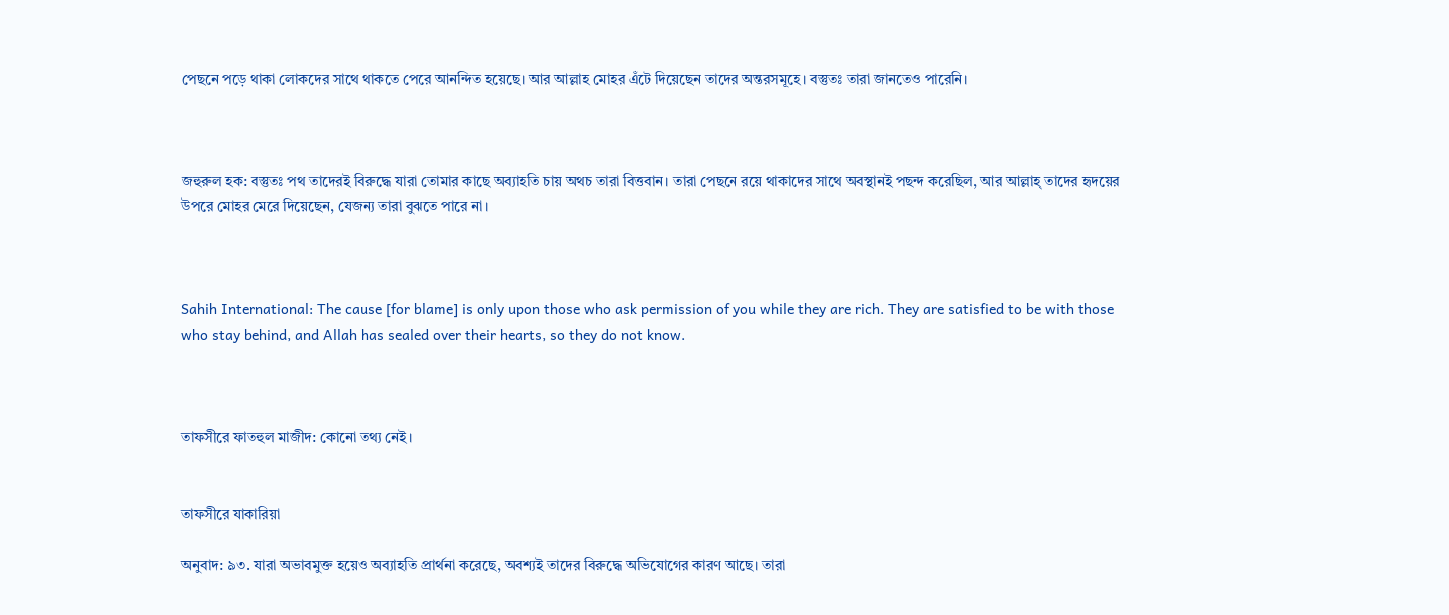পেছনে পড়ে থাকা লোকদের সাথে থাকতে পেরে আনন্দিত হয়েছে। আর আল্লাহ মোহর এঁটে দিয়েছেন তাদের অন্তরসমূহে। বস্তুতঃ তারা জানতেও পারেনি।



জহুরুল হক: বস্তুতঃ পথ তাদেরই বিরুদ্ধে যারা তোমার কাছে অব্যাহতি চায় অথচ তারা বিত্তবান। তারা পেছনে রয়ে থাকাদের সাথে অবস্থানই পছন্দ করেছিল, আর আল্লাহ্ তাদের হৃদয়ের উপরে মোহর মেরে দিয়েছেন, যেজন্য তারা বুঝতে পারে না।



Sahih International: The cause [for blame] is only upon those who ask permission of you while they are rich. They are satisfied to be with those who stay behind, and Allah has sealed over their hearts, so they do not know.



তাফসীরে ফাতহুল মাজীদ: কোনো তথ্য নেই।


তাফসীরে যাকারিয়া

অনুবাদ: ৯৩. যারা অভাবমুক্ত হয়েও অব্যাহতি প্রার্থনা করেছে, অবশ্যই তাদের বিরুদ্ধে অভিযোগের কারণ আছে। তারা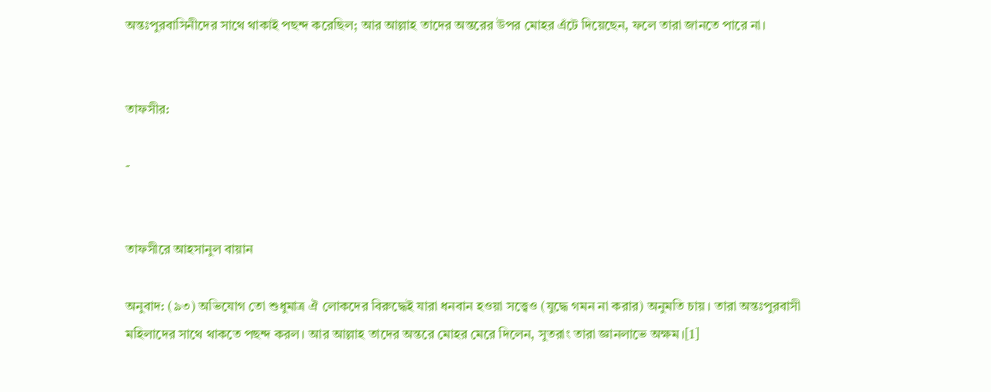অন্তঃপুরবাসিনীদের সাথে থাকাই পছন্দ করেছিল; আর আল্লাহ তাদের অন্তরের উপর মোহর এঁটে দিয়েছেন, ফলে তারা জানতে পারে না।


তাফসীর:

-


তাফসীরে আহসানুল বায়ান

অনুবাদ: (৯৩) অভিযোগ তো শুধুমাত্র ঐ লোকদের বিরুদ্ধেই যারা ধনবান হওয়া সত্ত্বেও (যুদ্ধে গমন না করার) অনুমতি চায়। তারা অন্তঃপুরবাসী মহিলাদের সাথে থাকতে পছন্দ করল। আর আল্লাহ তাদের অন্তরে মোহর মেরে দিলেন, সুতরাং তারা জ্ঞানলাভে অক্ষম।[1]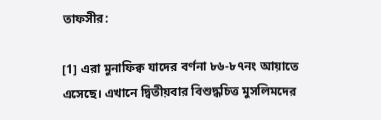তাফসীর:

[1] এরা মুনাফিক্ব যাদের বর্ণনা ৮৬-৮৭নং আয়াতে এসেছে। এখানে দ্বিতীয়বার বিশুদ্ধচিত্ত মুসলিমদের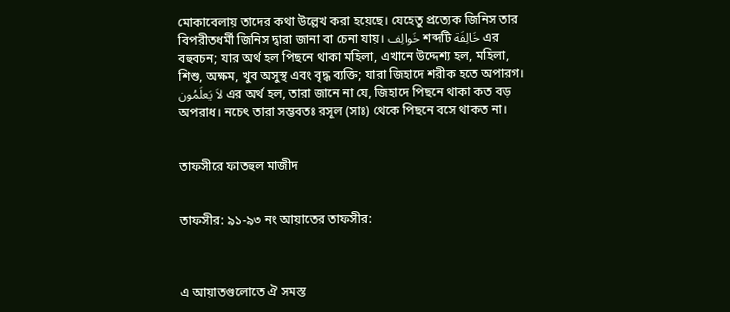মোকাবেলায় তাদের কথা উল্লেখ করা হয়েছে। যেহেতু প্রত্যেক জিনিস তার বিপরীতধর্মী জিনিস দ্বারা জানা বা চেনা যায়। خَوالِف শব্দটি خَالِفَة এর বহুবচন; যার অর্থ হল পিছনে থাকা মহিলা, এখানে উদ্দেশ্য হল, মহিলা, শিশু, অক্ষম, খুব অসুস্থ এবং বৃদ্ধ ব্যক্তি; যারা জিহাদে শরীক হতে অপারগ। لاَ يَعلَمُون এর অর্থ হল, তারা জানে না যে, জিহাদে পিছনে থাকা কত বড় অপরাধ। নচেৎ তারা সম্ভবতঃ রসূল (সাঃ) থেকে পিছনে বসে থাকত না।


তাফসীরে ফাতহুল মাজীদ


তাফসীর: ৯১-৯৩ নং আয়াতের তাফসীর:



এ আয়াতগুলোতে ঐ সমস্ত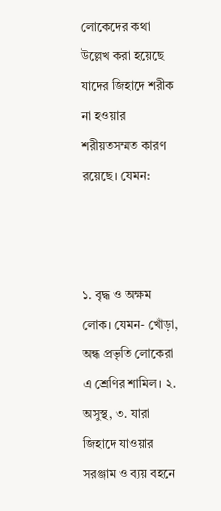লোকেদের কথা উল্লেখ করা হয়েছে যাদের জিহাদে শরীক না হওয়ার শরীয়তসম্মত কারণ রয়েছে। যেমন:



১. বৃদ্ধ ও অক্ষম লোক। যেমন- খোঁড়া, অন্ধ প্রভৃতি লোকেরা এ শ্রেণির শামিল। ২. অসুস্থ, ৩. যারা জিহাদে যাওয়ার সরঞ্জাম ও ব্যয় বহনে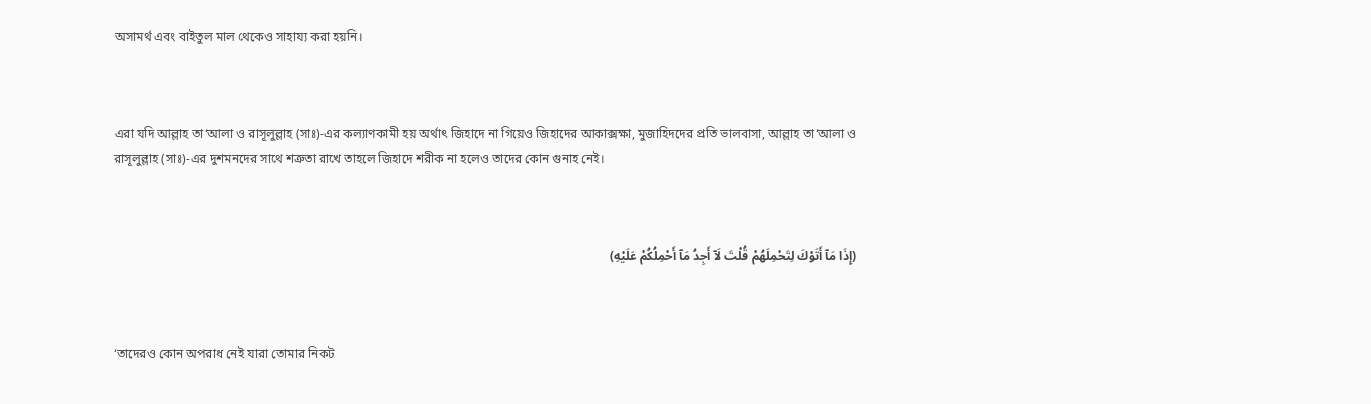অসামর্থ এবং বাইতুল মাল থেকেও সাহায্য করা হয়নি।



এরা যদি আল্লাহ তা‘আলা ও রাসূলুল্লাহ (সাঃ)-এর কল্যাণকামী হয় অর্থাৎ জিহাদে না গিয়েও জিহাদের আকাক্সক্ষা, মুজাহিদদের প্রতি ভালবাসা, আল্লাহ তা‘আলা ও রাসূলুল্লাহ (সাঃ)-এর দুশমনদের সাথে শত্রুতা রাখে তাহলে জিহাদে শরীক না হলেও তাদের কোন গুনাহ নেই।



(إِذَا مَآ أَتَوْكَ لِتَحْمِلَهُمْ قُلْتَ لَآ أَجِدُ مَآ أَحْمِلُكُمْ عَلَيْهِ)



‘তাদেরও কোন অপরাধ নেই যারা তোমার নিকট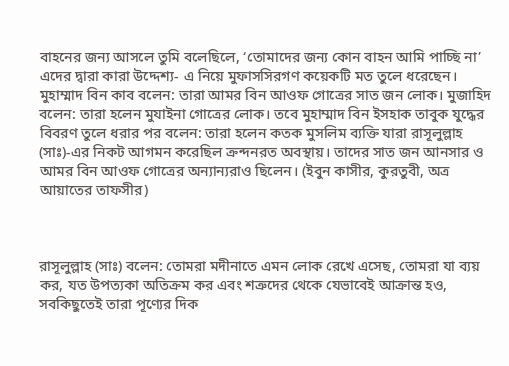বাহনের জন্য আসলে তুমি বলেছিলে, ‘তোমাদের জন্য কোন বাহন আমি পাচ্ছি না’ এদের দ্বারা কারা উদ্দেশ্য- এ নিয়ে মুফাসসিরগণ কয়েকটি মত তুলে ধরেছেন। মুহাম্মাদ বিন কাব বলেন: তারা আমর বিন আওফ গোত্রের সাত জন লোক। মুজাহিদ বলেন: তারা হলেন মুযাইনা গোত্রের লোক। তবে মুহাম্মাদ বিন ইসহাক তাবুক যুদ্ধের বিবরণ তুলে ধরার পর বলেন: তারা হলেন কতক মুসলিম ব্যক্তি যারা রাসূলুল্লাহ (সাঃ)-এর নিকট আগমন করেছিল ক্রন্দনরত অবস্থায়। তাদের সাত জন আনসার ও আমর বিন আওফ গোত্রের অন্যান্যরাও ছিলেন। (ইবুন কাসীর, কুরতুবী, অত্র আয়াতের তাফসীর)



রাসূলুল্লাহ (সাঃ) বলেন: তোমরা মদীনাতে এমন লোক রেখে এসেছ, তোমরা যা ব্যয় কর, যত উপত্যকা অতিক্রম কর এবং শত্রুদের থেকে যেভাবেই আক্রান্ত হও, সবকিছুতেই তারা পূণ্যের দিক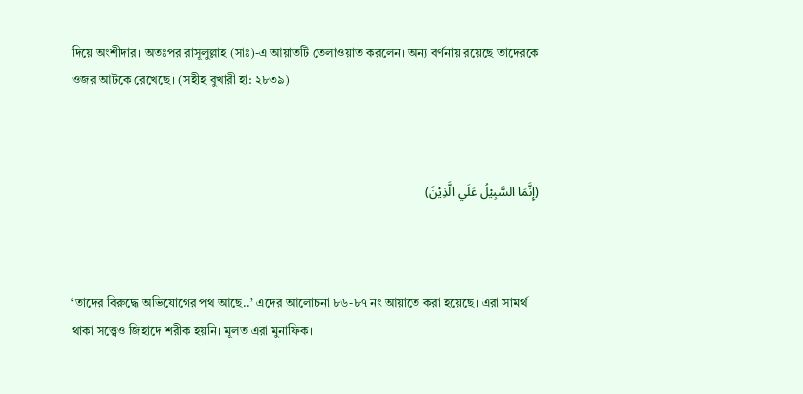দিয়ে অংশীদার। অতঃপর রাসূলুল্লাহ (সাঃ)-এ আয়াতটি তেলাওয়াত করলেন। অন্য বর্ণনায় রয়েছে তাদেরকে ওজর আটকে রেখেছে। (সহীহ বুখারী হা: ২৮৩৯)



(إِنَّمَا السَّبِيْلُ عَلَي الَّذِيْنَ)



‘তাদের বিরুদ্ধে অভিযোগের পথ আছে..’ এদের আলোচনা ৮৬-৮৭ নং আয়াতে করা হয়েছে। এরা সামর্থ থাকা সত্ত্বেও জিহাদে শরীক হয়নি। মূলত এরা মুনাফিক।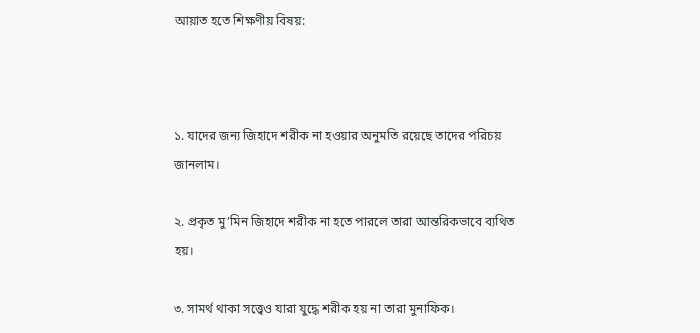আয়াত হতে শিক্ষণীয় বিষয়:



১. যাদের জন্য জিহাদে শরীক না হওয়ার অনুমতি রয়েছে তাদের পরিচয় জানলাম।

২. প্রকৃত মু’মিন জিহাদে শরীক না হতে পারলে তারা আন্তরিকভাবে ব্যথিত হয়।

৩. সামর্থ থাকা সত্ত্বেও যারা যুদ্ধে শরীক হয় না তারা মুনাফিক।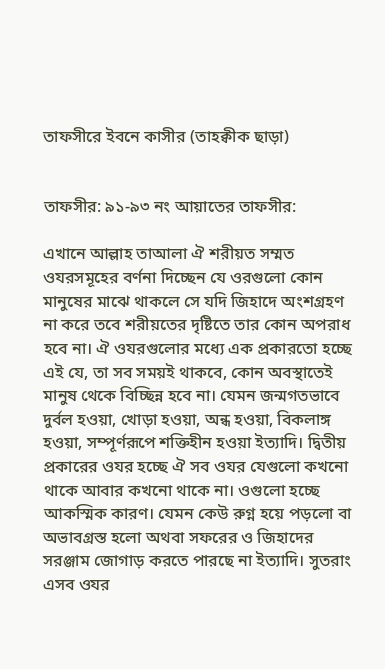তাফসীরে ইবনে কাসীর (তাহক্বীক ছাড়া)


তাফসীর: ৯১-৯৩ নং আয়াতের তাফসীর:

এখানে আল্লাহ তাআলা ঐ শরীয়ত সম্মত ওযরসমূহের বর্ণনা দিচ্ছেন যে ওরগুলো কোন মানুষের মাঝে থাকলে সে যদি জিহাদে অংশগ্রহণ না করে তবে শরীয়তের দৃষ্টিতে তার কোন অপরাধ হবে না। ঐ ওযরগুলোর মধ্যে এক প্রকারতো হচ্ছে এই যে, তা সব সময়ই থাকবে, কোন অবস্থাতেই মানুষ থেকে বিচ্ছিন্ন হবে না। যেমন জন্মগতভাবে দুর্বল হওয়া, খোড়া হওয়া, অন্ধ হওয়া, বিকলাঙ্গ হওয়া, সম্পূর্ণরূপে শক্তিহীন হওয়া ইত্যাদি। দ্বিতীয় প্রকারের ওযর হচ্ছে ঐ সব ওযর যেগুলো কখনো থাকে আবার কখনো থাকে না। ওগুলো হচ্ছে আকস্মিক কারণ। যেমন কেউ রুগ্ন হয়ে পড়লো বা অভাবগ্রস্ত হলো অথবা সফরের ও জিহাদের সরঞ্জাম জোগাড় করতে পারছে না ইত্যাদি। সুতরাং এসব ওযর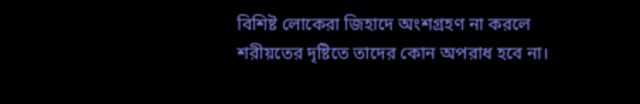বিশিষ্ট লোকেরা জিহাদে অংশগ্রহণ না করলে শরীয়তের দৃষ্টিতে তাদের কোন অপরাধ হবে না।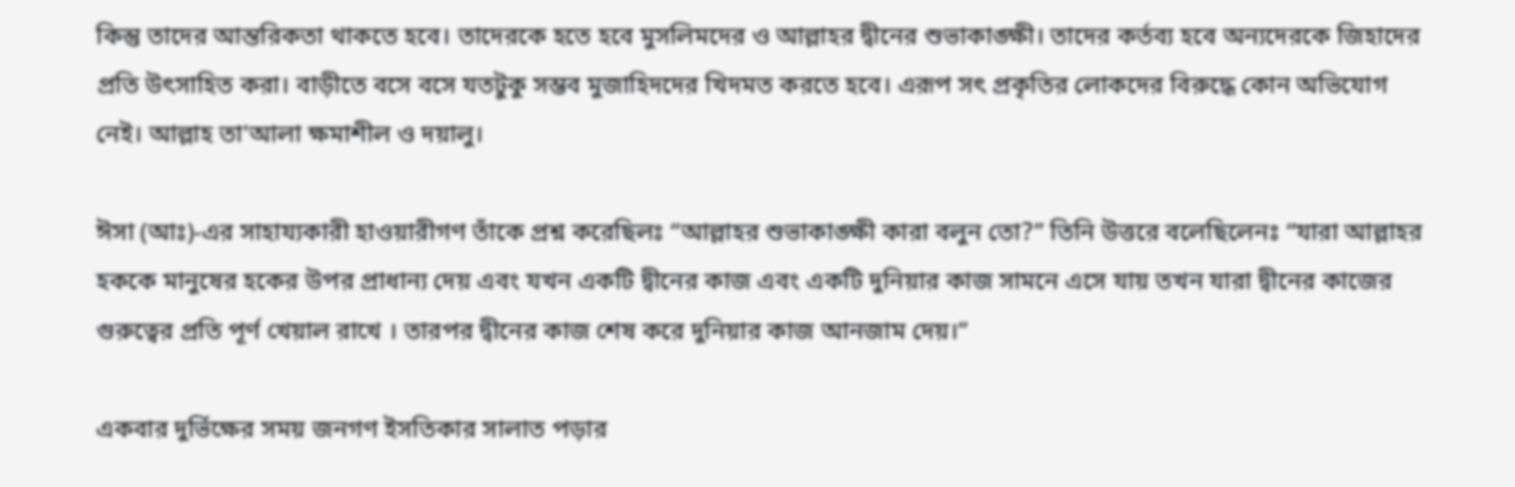কিন্তু তাদের আন্তরিকতা থাকতে হবে। তাদেরকে হতে হবে মুসলিমদের ও আল্লাহর দ্বীনের শুভাকাঙ্ক্ষী। তাদের কর্তব্য হবে অন্যদেরকে জিহাদের প্রতি উৎসাহিত করা। বাড়ীতে বসে বসে যতটুকু সম্ভব মুজাহিদদের খিদমত করতে হবে। এরূপ সৎ প্রকৃতির লোকদের বিরুদ্ধে কোন অভিযোগ নেই। আল্লাহ তা'আলা ক্ষমাশীল ও দয়ালু।

ঈসা (আঃ)-এর সাহায্যকারী হাওয়ারীগণ তাঁকে প্রশ্ন করেছিলঃ “আল্লাহর শুভাকাঙ্ক্ষী কারা বলুন তো?” তিনি উত্তরে বলেছিলেনঃ “যারা আল্লাহর হককে মানুষের হকের উপর প্রাধান্য দেয় এবং যখন একটি দ্বীনের কাজ এবং একটি দুনিয়ার কাজ সামনে এসে যায় তখন যারা দ্বীনের কাজের গুরুত্বের প্রতি পূর্ণ খেয়াল রাখে । তারপর দ্বীনের কাজ শেষ করে দুনিয়ার কাজ আনজাম দেয়।”

একবার দুর্ভিক্ষের সময় জনগণ ইসতিকার সালাত পড়ার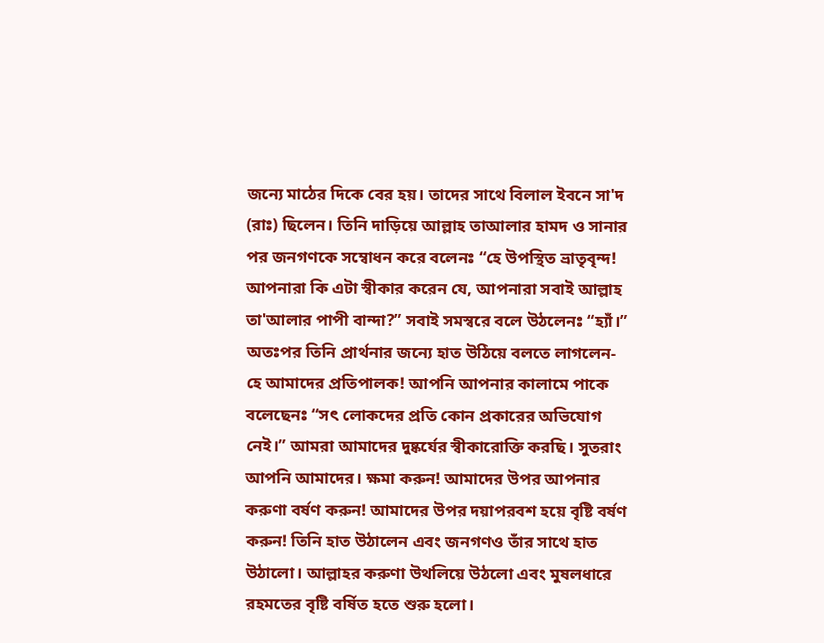জন্যে মাঠের দিকে বের হয়। তাদের সাথে বিলাল ইবনে সা'দ (রাঃ) ছিলেন। তিনি দাড়িয়ে আল্লাহ তাআলার হামদ ও সানার পর জনগণকে সম্বোধন করে বলেনঃ “হে উপস্থিত ভ্রাতৃবৃন্দ! আপনারা কি এটা স্বীকার করেন যে, আপনারা সবাই আল্লাহ তা'আলার পাপী বান্দা?” সবাই সমস্বরে বলে উঠলেনঃ “হ্যাঁ।” অতঃপর তিনি প্রার্থনার জন্যে হাত উঠিয়ে বলতে লাগলেন- হে আমাদের প্রতিপালক! আপনি আপনার কালামে পাকে বলেছেনঃ “সৎ লোকদের প্রতি কোন প্রকারের অভিযোগ নেই।” আমরা আমাদের দুষ্কর্যের স্বীকারোক্তি করছি। সুতরাং আপনি আমাদের। ক্ষমা করুন! আমাদের উপর আপনার করুণা বর্ষণ করুন! আমাদের উপর দয়াপরবশ হয়ে বৃষ্টি বর্ষণ করুন! তিনি হাত উঠালেন এবং জনগণও তাঁর সাথে হাত উঠালো। আল্লাহর করুণা উথলিয়ে উঠলো এবং মুষলধারে রহমতের বৃষ্টি বর্ষিত হতে শুরু হলো।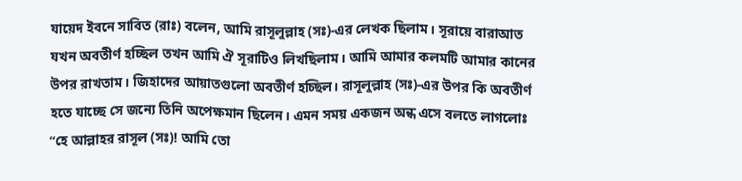যায়েদ ইবনে সাবিত (রাঃ) বলেন, আমি রাসূলুল্লাহ (সঃ)-এর লেখক ছিলাম। সূরায়ে বারাআত যখন অবতীর্ণ হচ্ছিল তখন আমি ঐ সূরাটিও লিখছিলাম। আমি আমার কলমটি আমার কানের উপর রাখতাম। জিহাদের আয়াতগুলো অবতীর্ণ হচ্ছিল। রাসূলুল্লাহ (সঃ)-এর উপর কি অবতীর্ণ হতে যাচ্ছে সে জন্যে তিনি অপেক্ষমান ছিলেন। এমন সময় একজন অন্ধ এসে বলতে লাগলোঃ “হে আল্লাহর রাসূল (সঃ)! আমি তো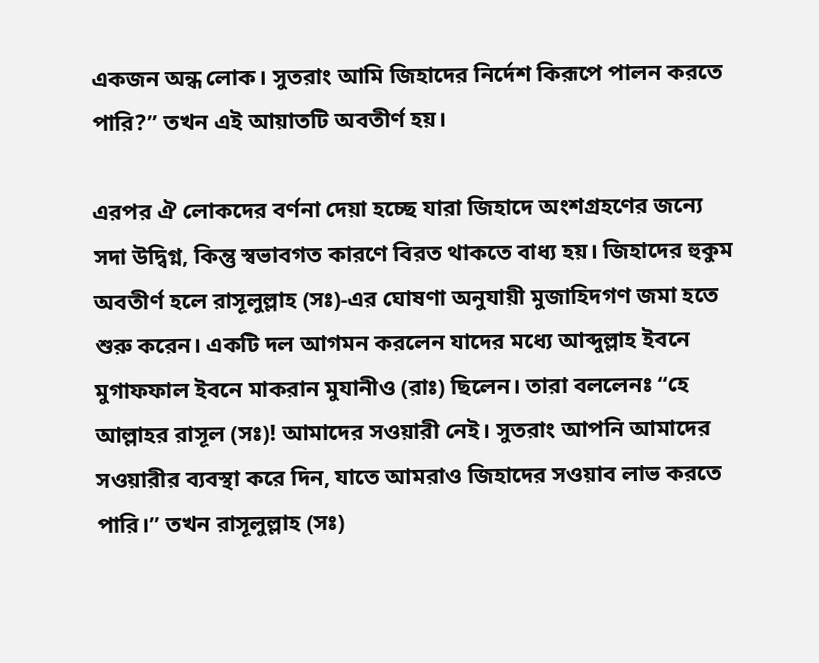একজন অন্ধ লোক। সুতরাং আমি জিহাদের নির্দেশ কিরূপে পালন করতে পারি?” তখন এই আয়াতটি অবতীর্ণ হয়।

এরপর ঐ লোকদের বর্ণনা দেয়া হচ্ছে যারা জিহাদে অংশগ্রহণের জন্যে সদা উদ্বিগ্ন, কিন্তু স্বভাবগত কারণে বিরত থাকতে বাধ্য হয়। জিহাদের হুকুম অবতীর্ণ হলে রাসূলুল্লাহ (সঃ)-এর ঘোষণা অনুযায়ী মুজাহিদগণ জমা হতে শুরু করেন। একটি দল আগমন করলেন যাদের মধ্যে আব্দুল্লাহ ইবনে মুগাফফাল ইবনে মাকরান মুযানীও (রাঃ) ছিলেন। তারা বললেনঃ “হে আল্লাহর রাসূল (সঃ)! আমাদের সওয়ারী নেই। সুতরাং আপনি আমাদের সওয়ারীর ব্যবস্থা করে দিন, যাতে আমরাও জিহাদের সওয়াব লাভ করতে পারি।” তখন রাসূলুল্লাহ (সঃ)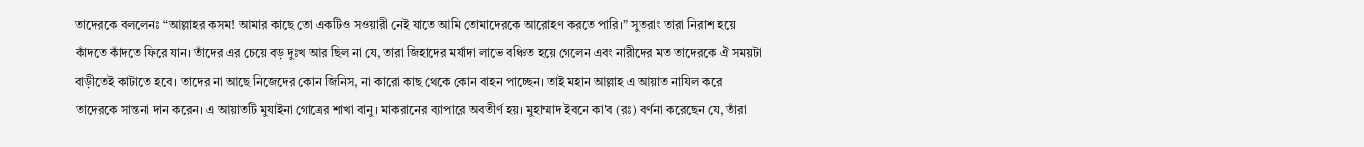তাদেরকে বললেনঃ “আল্লাহর কসম! আমার কাছে তো একটিও সওয়ারী নেই যাতে আমি তোমাদেরকে আরোহণ করতে পারি।” সুতরাং তারা নিরাশ হয়ে কাঁদতে কাঁদতে ফিরে যান। তাঁদের এর চেয়ে বড় দুঃখ আর ছিল না যে, তারা জিহাদের মর্যাদা লাভে বঞ্চিত হয়ে গেলেন এবং নারীদের মত তাদেরকে ঐ সময়টা বাড়ীতেই কাটাতে হবে। তাদের না আছে নিজেদের কোন জিনিস, না কারো কাছ থেকে কোন বাহন পাচ্ছেন। তাই মহান আল্লাহ এ আয়াত নাযিল করে তাদেরকে সান্তনা দান করেন। এ আয়াতটি মুযাইনা গোত্রের শাখা বানু। মাকরানের ব্যাপারে অবতীর্ণ হয়। মুহাম্মাদ ইবনে কা'ব (রঃ) বর্ণনা করেছেন যে, তাঁরা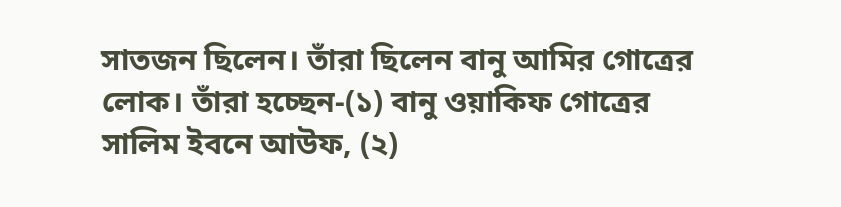সাতজন ছিলেন। তাঁরা ছিলেন বানু আমির গোত্রের লোক। তাঁরা হচ্ছেন-(১) বানু ওয়াকিফ গোত্রের সালিম ইবনে আউফ, (২)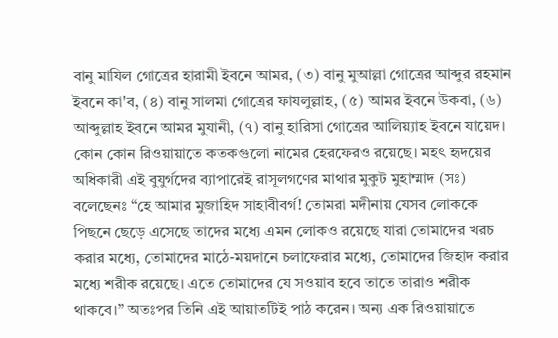বানু মাযিল গোত্রের হারামী ইবনে আমর, (৩) বানু মুআল্লা গোত্রের আব্দুর রহমান ইবনে কা'ব, (৪) বানু সালমা গোত্রের ফাযলুল্লাহ, (৫) আমর ইবনে উকবা, (৬) আব্দুল্লাহ ইবনে আমর মুযানী, (৭) বানু হারিসা গোত্রের আলিয়্যাহ ইবনে যায়েদ। কোন কোন রিওয়ায়াতে কতকগুলো নামের হেরফেরও রয়েছে। মহৎ হৃদয়ের অধিকারী এই বুযুর্গদের ব্যাপারেই রাসূলগণের মাথার মুকুট মুহাম্মাদ (সঃ) বলেছেনঃ “হে আমার মুজাহিদ সাহাবীবর্গ! তোমরা মদীনায় যেসব লোককে পিছনে ছেড়ে এসেছে তাদের মধ্যে এমন লোকও রয়েছে যারা তোমাদের খরচ করার মধ্যে, তোমাদের মাঠে-ময়দানে চলাফেরার মধ্যে, তোমাদের জিহাদ করার মধ্যে শরীক রয়েছে। এতে তোমাদের যে সওয়াব হবে তাতে তারাও শরীক থাকবে।” অতঃপর তিনি এই আয়াতটিই পাঠ করেন। অন্য এক রিওয়ায়াতে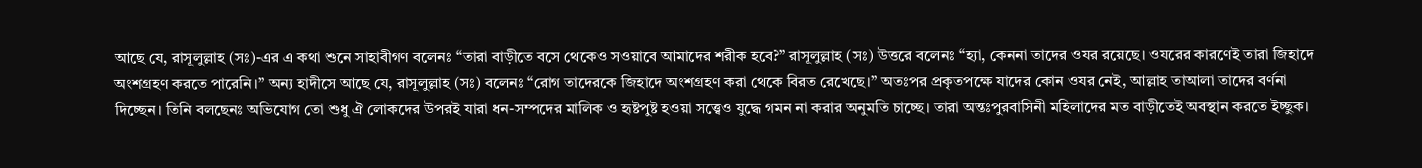আছে যে, রাসূলুল্লাহ (সঃ)-এর এ কথা শুনে সাহাবীগণ বলেনঃ “তারা বাড়ীতে বসে থেকেও সওয়াবে আমাদের শরীক হবে?” রাসূলুল্লাহ (সঃ) উত্তরে বলেনঃ “হ্যা, কেননা তাদের ওযর রয়েছে। ওযরের কারণেই তারা জিহাদে অংশগ্রহণ করতে পারেনি।” অন্য হাদীসে আছে যে, রাসূলুল্লাহ (সঃ) বলেনঃ “রোগ তাদেরকে জিহাদে অংশগ্রহণ করা থেকে বিরত রেখেছে।” অতঃপর প্রকৃতপক্ষে যাদের কোন ওযর নেই, আল্লাহ তাআলা তাদের বর্ণনা দিচ্ছেন। তিনি বলছেনঃ অভিযোগ তো শুধু ঐ লোকদের উপরই যারা ধন-সম্পদের মালিক ও হৃষ্টপুষ্ট হওয়া সত্ত্বেও যুদ্ধে গমন না করার অনুমতি চাচ্ছে। তারা অন্তঃপুরবাসিনী মহিলাদের মত বাড়ীতেই অবস্থান করতে ইচ্ছুক।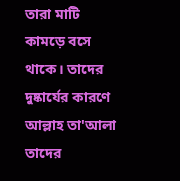তারা মাটি কামড়ে বসে থাকে। তাদের দুষ্কার্যের কারণে আল্লাহ তা'আলা তাদের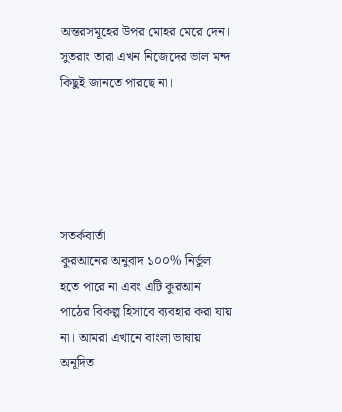অন্তরসমূহের উপর মোহর মেরে দেন। সুতরাং তারা এখন নিজেদের ভাল মন্দ কিছুই জানতে পারছে না।





সতর্কবার্তা
কুরআনের অনুবাদ ১০০% নির্ভুল হতে পারে না এবং এটি কুরআন পাঠের বিকল্প হিসাবে ব্যবহার করা যায় না। আমরা এখানে বাংলা ভাষায় অনূদিত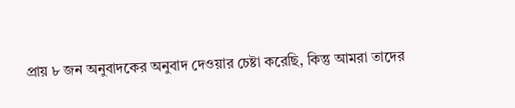প্রায় ৮ জন অনুবাদকের অনুবাদ দেওয়ার চেষ্টা করেছি, কিন্তু আমরা তাদের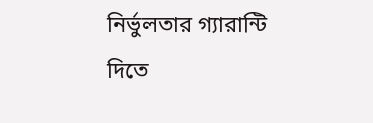নির্ভুলতার গ্যারান্টি দিতে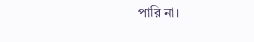পারি না।